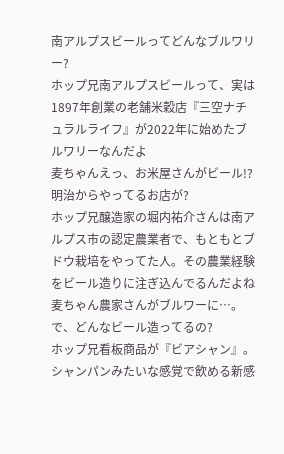南アルプスビールってどんなブルワリー?
ホップ兄南アルプスビールって、実は1897年創業の老舗米穀店『三空ナチュラルライフ』が2022年に始めたブルワリーなんだよ
麦ちゃんえっ、お米屋さんがビール!? 明治からやってるお店が?
ホップ兄醸造家の堀内祐介さんは南アルプス市の認定農業者で、もともとブドウ栽培をやってた人。その農業経験をビール造りに注ぎ込んでるんだよね
麦ちゃん農家さんがブルワーに…。で、どんなビール造ってるの?
ホップ兄看板商品が『ビアシャン』。シャンパンみたいな感覚で飲める新感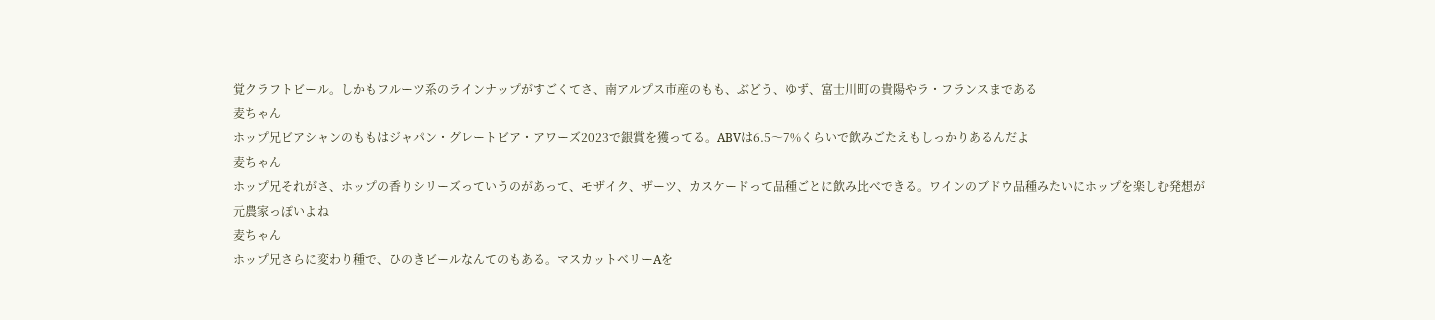覚クラフトビール。しかもフルーツ系のラインナップがすごくてさ、南アルプス市産のもも、ぶどう、ゆず、富士川町の貴陽やラ・フランスまである
麦ちゃん
ホップ兄ビアシャンのももはジャパン・グレートビア・アワーズ2023で銀賞を獲ってる。ABVは6.5〜7%くらいで飲みごたえもしっかりあるんだよ
麦ちゃん
ホップ兄それがさ、ホップの香りシリーズっていうのがあって、モザイク、ザーツ、カスケードって品種ごとに飲み比べできる。ワインのブドウ品種みたいにホップを楽しむ発想が元農家っぽいよね
麦ちゃん
ホップ兄さらに変わり種で、ひのきビールなんてのもある。マスカットベリーAを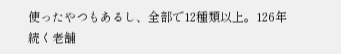使ったやつもあるし、全部で12種類以上。126年続く老舗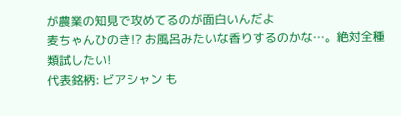が農業の知見で攻めてるのが面白いんだよ
麦ちゃんひのき!? お風呂みたいな香りするのかな…。絶対全種類試したい!
代表銘柄: ビアシャン も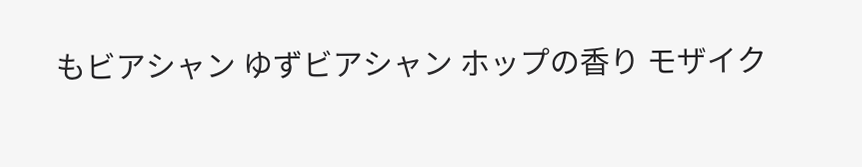もビアシャン ゆずビアシャン ホップの香り モザイク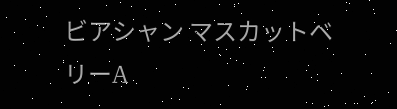ビアシャン マスカットベリーA